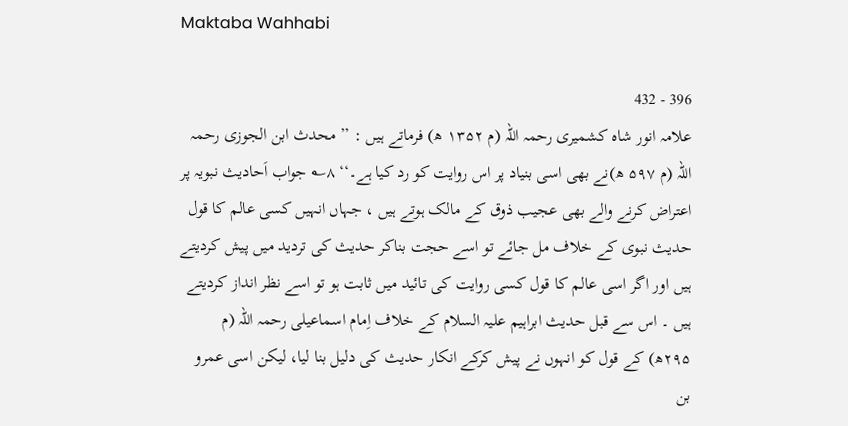Maktaba Wahhabi

396 - 432
علامہ انور شاہ کشمیری رحمہ اللہ (م ۱۳۵۲ ھ) فرماتے ہیں : ’’ محدث ابن الجوزی رحمہ اللہ (م ۵۹۷ ھ)نے بھی اسی بنیاد پر اس روایت کو رد کیا ہے۔‘‘ ۸؎ جواب اَحادیث نبویہ پر اعتراض کرنے والے بھی عجیب ذوق کے مالک ہوتے ہیں ، جہاں انہیں کسی عالم کا قول حدیث نبوی کے خلاف مل جائے تو اسے حجت بناکر حدیث کی تردید میں پیش کردیتے ہیں اور اگر اسی عالم کا قول کسی روایت کی تائید میں ثابت ہو تو اسے نظر انداز کردیتے ہیں ۔ اس سے قبل حدیث ابراہیم علیہ السلام کے خلاف اِمام اسماعیلی رحمہ اللہ (م ۲۹۵ھ) کے قول کو انہوں نے پیش کرکے انکار حدیث کی دلیل بنا لیا، لیکن اسی عمرو بن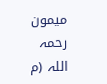میمون رحمہ اللہ (م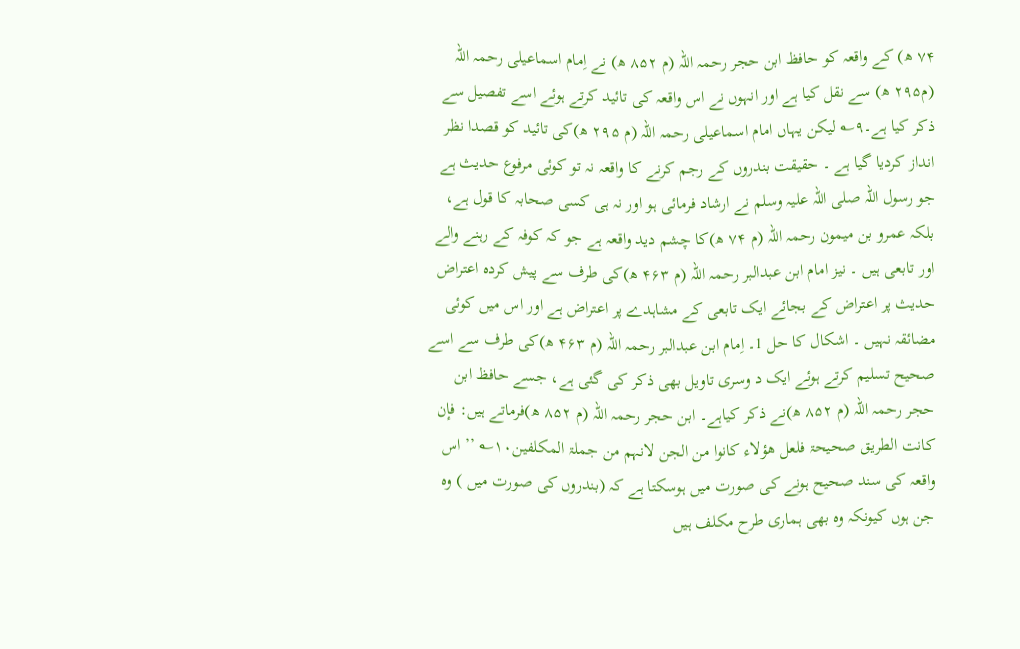۷۴ ھ) کے واقعہ کو حافظ ابن حجر رحمہ اللہ (م ۸۵۲ ھ) نے اِمام اسماعیلی رحمہ اللہ (م۲۹۵ ھ) سے نقل کیا ہے اور انہوں نے اس واقعہ کی تائید کرتے ہوئے اسے تفصیل سے ذکر کیا ہے۔۹؎ لیکن یہاں امام اسماعیلی رحمہ اللہ (م ۲۹۵ ھ)کی تائید کو قصدا نظر انداز کردیا گیا ہے ۔ حقیقت بندروں کے رجم کرنے کا واقعہ نہ تو کوئی مرفوع حدیث ہے جو رسول اللہ صلی اللہ علیہ وسلم نے ارشاد فرمائی ہو اور نہ ہی کسی صحابہ کا قول ہے، بلکہ عمرو بن میمون رحمہ اللہ (م ۷۴ ھ)کا چشم دید واقعہ ہے جو کہ کوفہ کے رہنے والے اور تابعی ہیں ۔ نیز امام ابن عبدالبر رحمہ اللہ (م ۴۶۳ ھ)کی طرف سے پیش کردہ اعتراض حدیث پر اعتراض کے بجائے ایک تابعی کے مشاہدے پر اعتراض ہے اور اس میں کوئی مضائقہ نہیں ۔ اشکال کا حل 1۔ اِمام ابن عبدالبر رحمہ اللہ (م ۴۶۳ ھ)کی طرف سے اسے صحیح تسلیم کرتے ہوئے ایک د وسری تاویل بھی ذکر کی گئی ہے، جسے حافظ ابن حجر رحمہ اللہ (م ۸۵۲ ھ)نے ذکر کیاہے۔ ابن حجر رحمہ اللہ (م ۸۵۲ ھ)فرماتے ہیں: فإن کانت الطریق صحیحۃ فلعل ھؤلاء کانوا من الجن لانہم من جملۃ المکلفین۱۰؎ ’’ اس واقعہ کی سند صحیح ہونے کی صورت میں ہوسکتا ہے کہ (بندروں کی صورت میں ) وہ جن ہوں کیونکہ وہ بھی ہماری طرح مکلف ہیں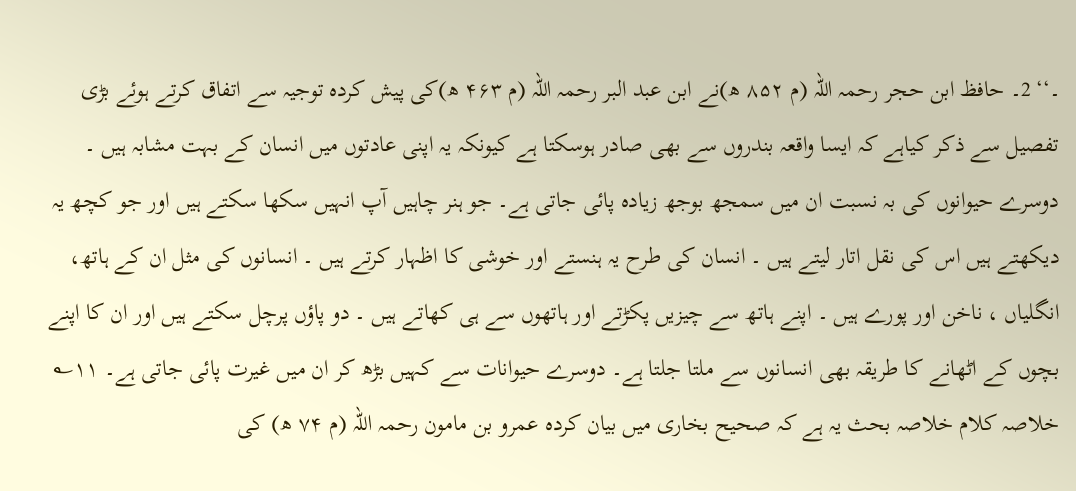۔‘‘ 2۔ حافظ ابن حجر رحمہ اللہ (م ۸۵۲ ھ)نے ابن عبد البر رحمہ اللہ (م ۴۶۳ ھ)کی پیش کردہ توجیہ سے اتفاق کرتے ہوئے بڑی تفصیل سے ذکر کیاہے کہ ایسا واقعہ بندروں سے بھی صادر ہوسکتا ہے کیونکہ یہ اپنی عادتوں میں انسان کے بہت مشابہ ہیں ۔ دوسرے حیوانوں کی بہ نسبت ان میں سمجھ بوجھ زیادہ پائی جاتی ہے۔ جو ہنر چاہیں آپ انہیں سکھا سکتے ہیں اور جو کچھ یہ دیکھتے ہیں اس کی نقل اتار لیتے ہیں ۔ انسان کی طرح یہ ہنستے اور خوشی کا اظہار کرتے ہیں ۔ انسانوں کی مثل ان کے ہاتھ، انگلیاں ، ناخن اور پورے ہیں ۔ اپنے ہاتھ سے چیزیں پکڑتے اور ہاتھوں سے ہی کھاتے ہیں ۔ دو پاؤں پرچل سکتے ہیں اور ان کا اپنے بچوں کے اٹھانے کا طریقہ بھی انسانوں سے ملتا جلتا ہے۔ دوسرے حیوانات سے کہیں بڑھ کر ان میں غیرت پائی جاتی ہے۔ ۱۱؎ خلاصہ کلام خلاصہ بحث یہ ہے کہ صحیح بخاری میں بیان کردہ عمرو بن مامون رحمہ اللہ (م ۷۴ ھ) کی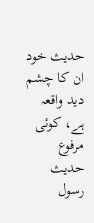حدیث خود ان کا چشم دید واقعہ ہے، کوئی مرفوع حدیث رسول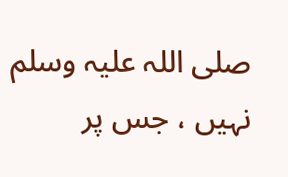صلی اللہ علیہ وسلم نہیں ، جس پر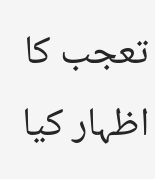تعجب کا اظہار کیا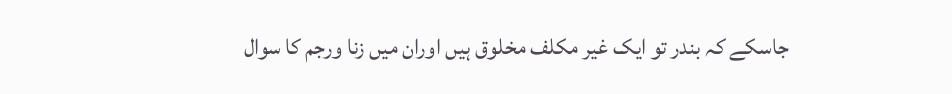جاسکے کہ بندر تو ایک غیر مکلف مخلوق ہیں اوران میں زنا ورجم کا سوال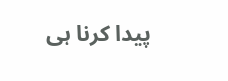پیدا کرنا ہی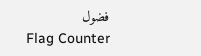فضول
Flag Counter